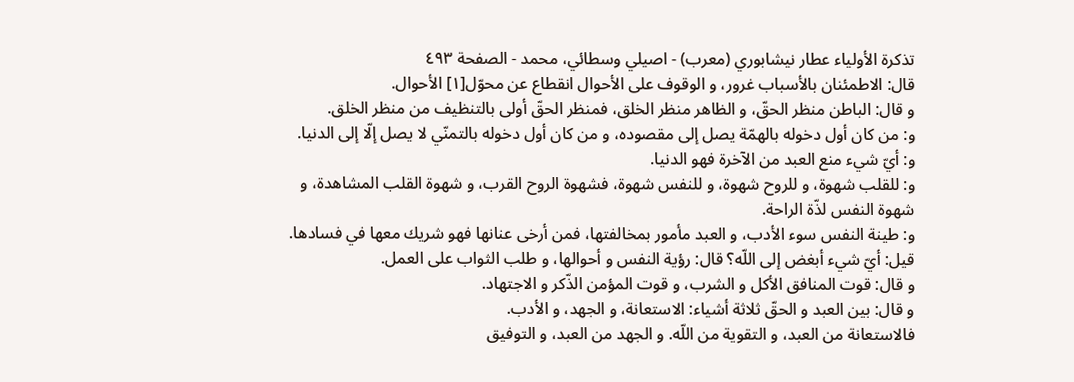تذكرة الأولياء عطار نيشابوري (معرب) - اصيلي وسطائي، محمد - الصفحة ٤٩٣
قال: الاطمئنان بالأسباب غرور، و الوقوف على الأحوال انقطاع عن محوّل[١] الأحوال.
و قال: الباطن منظر الحقّ، و الظاهر منظر الخلق، فمنظر الحقّ أولى بالتنظيف من منظر الخلق.
و: من كان أول دخوله بالهمّة يصل إلى مقصوده، و من كان أول دخوله بالتمنّي لا يصل إلّا إلى الدنيا.
و: أيّ شيء منع العبد من الآخرة فهو الدنيا.
و: للقلب شهوة، و للروح شهوة، و للنفس شهوة، فشهوة الروح القرب، و شهوة القلب المشاهدة، و شهوة النفس لذّة الراحة.
و: طينة النفس سوء الأدب، و العبد مأمور بمخالفتها، فمن أرخى عنانها فهو شريك معها في فسادها.
قيل: أيّ شيء أبغض إلى اللّه؟ قال: رؤية النفس و أحوالها، و طلب الثواب على العمل.
و قال: قوت المنافق الأكل و الشرب، و قوت المؤمن الذّكر و الاجتهاد.
و قال: بين العبد و الحقّ ثلاثة أشياء: الاستعانة، و الجهد، و الأدب.
فالاستعانة من العبد، و التقوية من اللّه. و الجهد من العبد، و التوفيق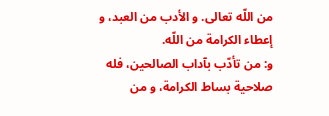من اللّه تعالى. و الأدب من العبد، و إعطاء الكرامة من اللّه.
و: من تأدّب بآداب الصالحين، فله صلاحية بساط الكرامة، و من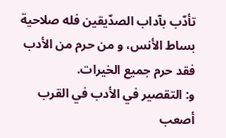تأدّب بآداب الصدّيقين فله صلاحية بساط الأنس، و من حرم من الأدب فقد حرم جميع الخيرات.
و: التقصير في الأدب في القرب أصعب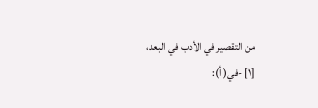من التقصير في الأدب في البعد،
[١] -في( أ):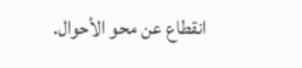انقطاع عن محو الأحوال.